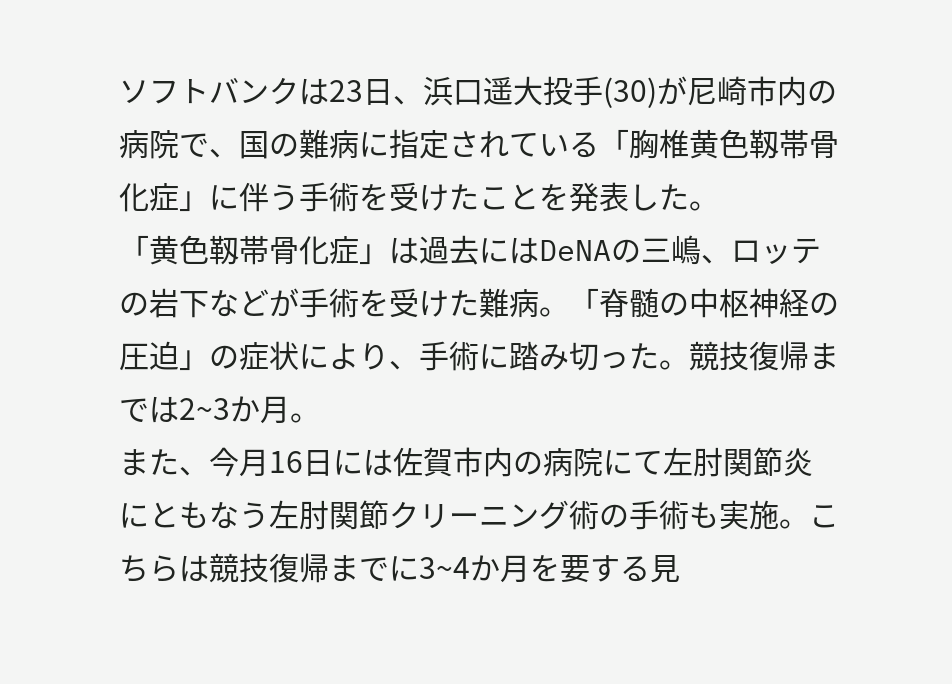ソフトバンクは23日、浜口遥大投手(30)が尼崎市内の病院で、国の難病に指定されている「胸椎黄色靱帯骨化症」に伴う手術を受けたことを発表した。
「黄色靱帯骨化症」は過去にはDeNAの三嶋、ロッテの岩下などが手術を受けた難病。「脊髄の中枢神経の圧迫」の症状により、手術に踏み切った。競技復帰までは2~3か月。
また、今月16日には佐賀市内の病院にて左肘関節炎にともなう左肘関節クリーニング術の手術も実施。こちらは競技復帰までに3~4か月を要する見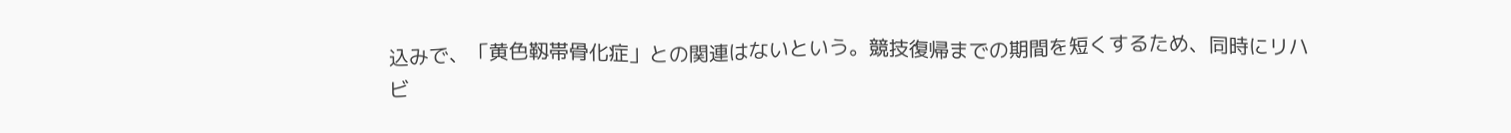込みで、「黄色靱帯骨化症」との関連はないという。競技復帰までの期間を短くするため、同時にリハビ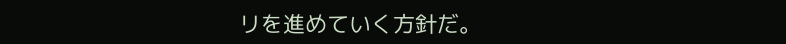リを進めていく方針だ。